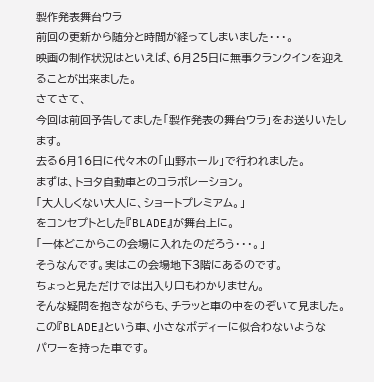製作発表舞台ウラ
前回の更新から随分と時間が経ってしまいました・・・。
映画の制作状況はといえば、6月25日に無事クランクインを迎えることが出来ました。
さてさて、
今回は前回予告してました「製作発表の舞台ウラ」をお送りいたします。
去る6月16日に代々木の「山野ホール」で行われました。
まずは、トヨタ自動車とのコラボレーション。
「大人しくない大人に、ショートプレミアム。」
をコンセプトとした『BLADE』が舞台上に。
「一体どこからこの会場に入れたのだろう・・・。」
そうなんです。実はこの会場地下3階にあるのです。
ちょっと見ただけでは出入り口もわかりません。
そんな疑問を抱きながらも、チラッと車の中をのぞいて見ました。
この『BLADE』という車、小さなボディーに似合わないような
パワーを持った車です。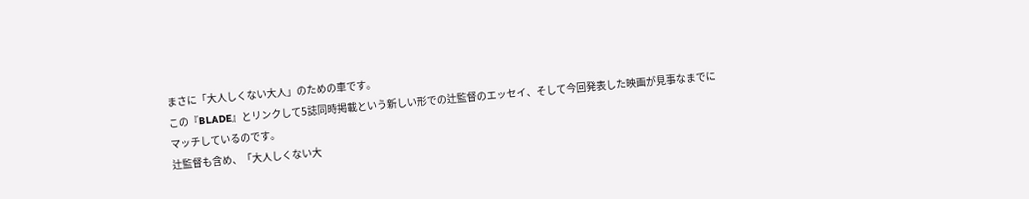まさに「大人しくない大人」のための車です。
この『BLADE』とリンクして5誌同時掲載という新しい形での辻監督のエッセイ、そして今回発表した映画が見事なまでにマッチしているのです。
辻監督も含め、「大人しくない大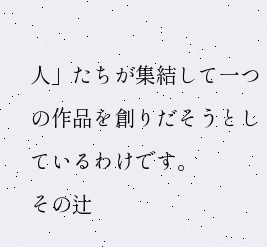人」たちが集結して一つの作品を創りだそうとしているわけです。
その辻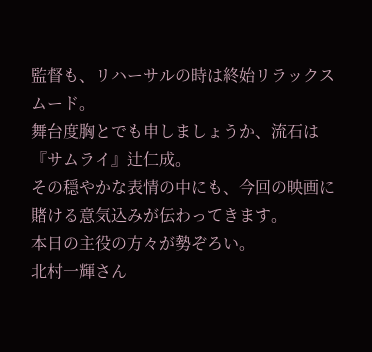監督も、リハーサルの時は終始リラックスムード。
舞台度胸とでも申しましょうか、流石は『サムライ』辻仁成。
その穏やかな表情の中にも、今回の映画に賭ける意気込みが伝わってきます。
本日の主役の方々が勢ぞろい。
北村一輝さん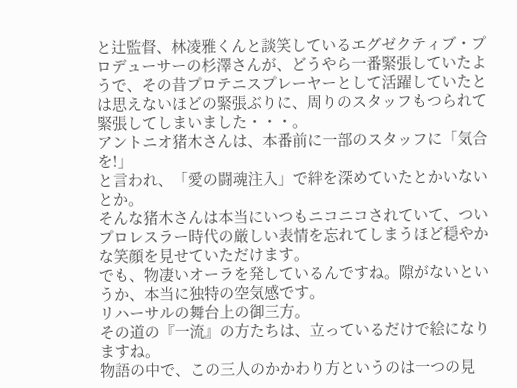と辻監督、林凌雅くんと談笑しているエグゼクティブ・プロデューサーの杉澤さんが、どうやら一番緊張していたようで、その昔プロテニスプレーヤーとして活躍していたとは思えないほどの緊張ぶりに、周りのスタッフもつられて緊張してしまいました・・・。
アントニオ猪木さんは、本番前に一部のスタッフに「気合を!」
と言われ、「愛の闘魂注入」で絆を深めていたとかいないとか。
そんな猪木さんは本当にいつもニコニコされていて、ついプロレスラー時代の厳しい表情を忘れてしまうほど穏やかな笑顔を見せていただけます。
でも、物凄いオーラを発しているんですね。隙がないというか、本当に独特の空気感です。
リハーサルの舞台上の御三方。
その道の『一流』の方たちは、立っているだけで絵になりますね。
物語の中で、この三人のかかわり方というのは一つの見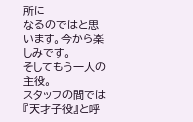所に
なるのではと思います。今から楽しみです。
そしてもう一人の主役。
スタッフの間では『天才子役』と呼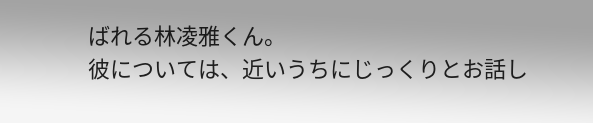ばれる林凌雅くん。
彼については、近いうちにじっくりとお話し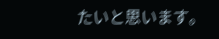たいと思います。